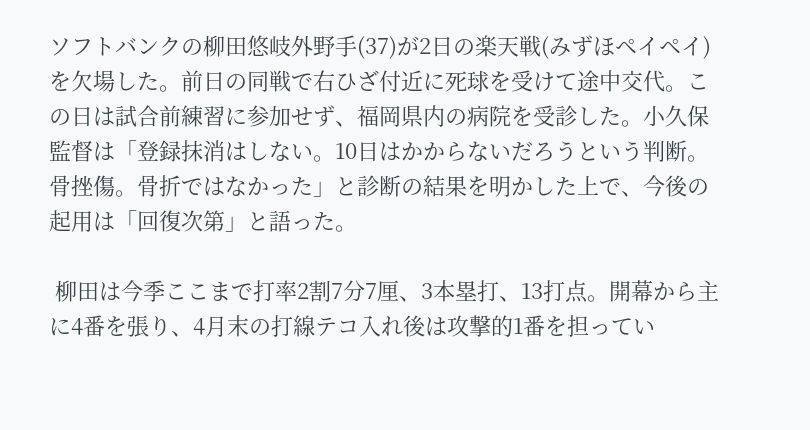ソフトバンクの柳田悠岐外野手(37)が2日の楽天戦(みずほペイペイ)を欠場した。前日の同戦で右ひざ付近に死球を受けて途中交代。この日は試合前練習に参加せず、福岡県内の病院を受診した。小久保監督は「登録抹消はしない。10日はかからないだろうという判断。骨挫傷。骨折ではなかった」と診断の結果を明かした上で、今後の起用は「回復次第」と語った。

 柳田は今季ここまで打率2割7分7厘、3本塁打、13打点。開幕から主に4番を張り、4月末の打線テコ入れ後は攻撃的1番を担ってい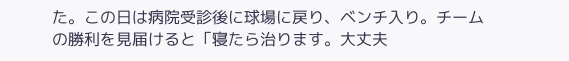た。この日は病院受診後に球場に戻り、ベンチ入り。チームの勝利を見届けると「寝たら治ります。大丈夫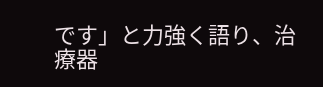です」と力強く語り、治療器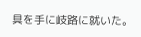具を手に岐路に就いた。